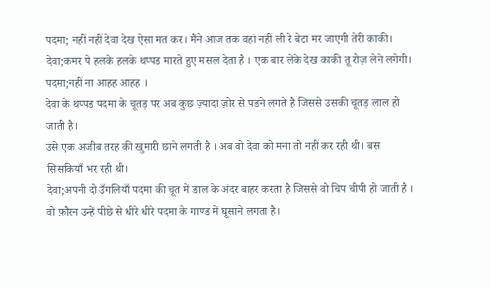पदमा; नहीं नहीं देवा देख ऐसा मत कर। मैंने आज तक वहां नहीं ली रे बेटा मर जाएगी तेरी काकी।
देवा;कमर पे हलके हलके थप्पड मारते हुए मसल देता है । एक बार लेके देख काकी तू रोज़ लेने लगेगी।
पदमा;नहीं ना आहह आहह ।
देवा के थप्पड पदमा के चूतड़ पर अब कुछ ज़्यादा ज़ोर से पडने लगते है जिससे उसकी चूतड़ लाल हो जाती है।
उसे एक अजीब तरह की खुमारी छाने लगती है । अब वो देवा को मना तो नहीं कर रही थी। बस सिसकियाँ भर रही थी।
देवा;अपनी दो उँगलियाँ पदमा की चूत में डाल के अंदर बाहर करता है जिससे वो चिप चीपी हो जाती है । वो फ़ौरन उन्हें पीछे से धीरे धीरे पदमा के गाण्ड में घूसाने लगता है।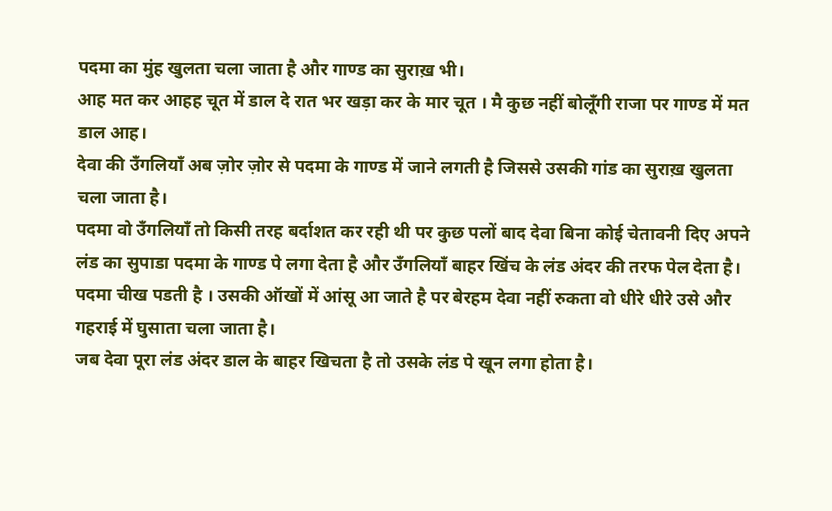पदमा का मुंह खुलता चला जाता है और गाण्ड का सुराख़ भी।
आह मत कर आहह चूत में डाल दे रात भर खड़ा कर के मार चूत । मै कुछ नहीं बोलूँगी राजा पर गाण्ड में मत डाल आह।
देवा की उँगलियाँ अब ज़ोर ज़ोर से पदमा के गाण्ड में जाने लगती है जिससे उसकी गांड का सुराख़ खुलता चला जाता है।
पदमा वो उँगलियाँ तो किसी तरह बर्दाशत कर रही थी पर कुछ पलों बाद देवा बिना कोई चेतावनी दिए अपने लंड का सुपाडा पदमा के गाण्ड पे लगा देता है और उँगलियाँ बाहर खिंच के लंड अंदर की तरफ पेल देता है।
पदमा चीख पडती है । उसकी ऑखों में आंसू आ जाते है पर बेरहम देवा नहीं रुकता वो धीरे धीरे उसे और गहराई में घुसाता चला जाता है।
जब देवा पूरा लंड अंदर डाल के बाहर खिचता है तो उसके लंड पे खून लगा होता है।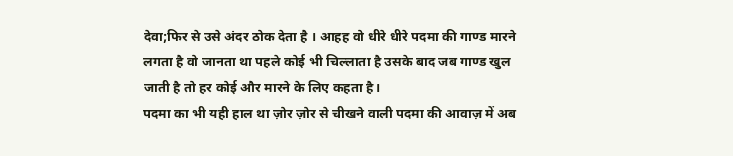देवा;फिर से उसे अंदर ठोक देता है । आहह वो धीरे धीरे पदमा की गाण्ड मारने लगता है वो जानता था पहले कोई भी चिल्लाता है उसके बाद जब गाण्ड खुल जाती है तो हर कोई और मारने के लिए कहता है।
पदमा का भी यही हाल था ज़ोर ज़ोर से चीखने वाली पदमा की आवाज़ में अब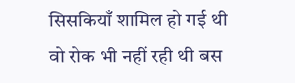सिसकियाँ शामिल हो गई थी वो रोक भी नहीं रही थी बस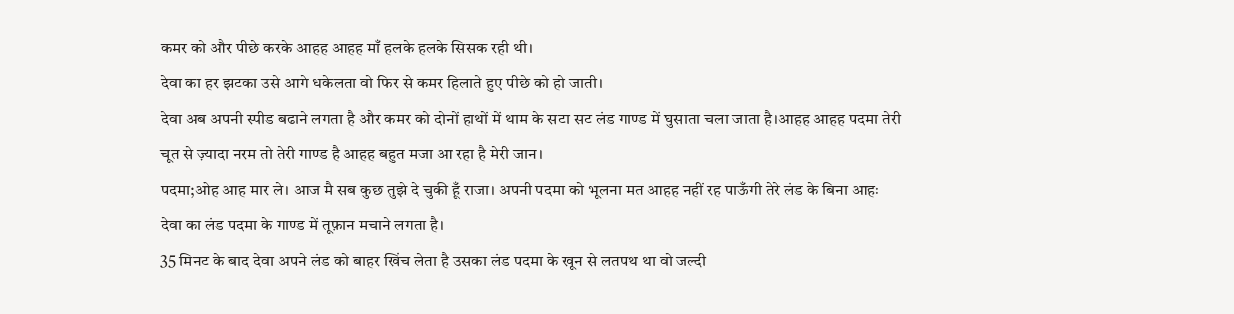कमर को और पीछे करके आहह आहह माँ हलके हलके सिसक रही थी।
देवा का हर झटका उसे आगे धकेलता वो फिर से कमर हिलाते हुए पीछे को हो जाती।
देवा अब अपनी स्पीड बढाने लगता है और कमर को दोनों हाथों में थाम के सटा सट लंड गाण्ड में घुसाता चला जाता है।आहह आहह पदमा तेरी चूत से ज़्यादा नरम तो तेरी गाण्ड है आहह बहुत मजा आ रहा है मेरी जान।
पदमा;ओह आह मार ले। आज मै सब कुछ तुझे दे चुकी हूँ राजा। अपनी पदमा को भूलना मत आहह नहीं रह पाऊँगी तेरे लंड के बिना आहः
देवा का लंड पदमा के गाण्ड में तूफ़ान मचाने लगता है।
35 मिनट के बाद देवा अपने लंड को बाहर खिंच लेता है उसका लंड पदमा के खून से लतपथ था वो जल्दी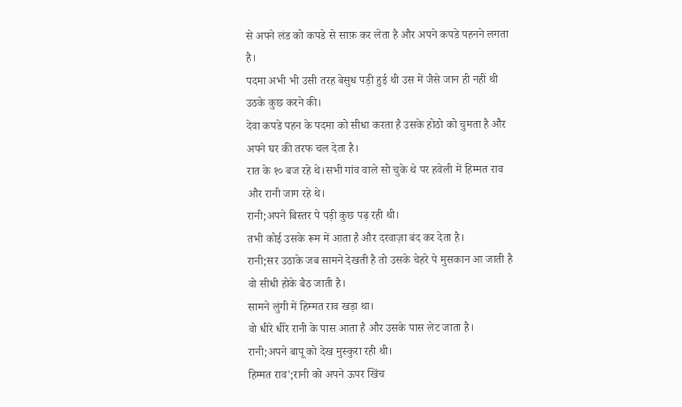से अपने लंड को कपडे से साफ़ कर लेता है और अपने कपडे पहनने लगता है।
पदमा अभी भी उसी तरह बेसुध पड़ी हुई थी उस में जैसे जान ही नहीं थी उठके कुछ करने की।
देवा कपडे पहन के पदमा को सीधा करता है उसके होठो को चुमता है और अपने घर की तरफ चल देता है।
रात के १० बज रहे थे।सभी गांव वाले सो चुके थे पर हवेली में हिम्मत राव और रानी जाग रहे थे।
रानी;अपने बिस्तर पे पड़ी कुछ पढ़ रही थी।
तभी कोई उसके रूम में आता है और दरवाज़ा बंद कर देता है।
रानी;सर उठाके जब सामने देखती है तो उसके चेहरे पे मुसकान आ जाती है वो सीधी होके बैठ जाती है।
सामने लुंगी में हिम्मत राव खड़ा था।
वो धीरे धीरे रानी के पास आता है और उसके पास लेट जाता है।
रानी;अपने बापू को देख मुस्कुरा रही थी।
हिम्मत राव';रानी को अपने ऊपर खिंच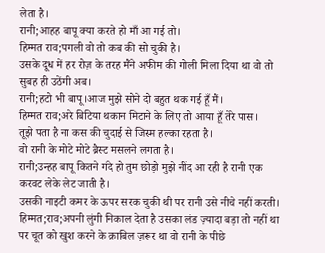लेता है।
रानी;आहह बापू क्या करते हो माँ आ गई तो।
हिम्मत राव;पगली वो तो कब की सो चुकी है।
उसके दूध में हर रोज़ के तरह मैंने अफीम की गोली मिला दिया था वो तो सुबह ही उठेंगी अब।
रानी;हटो भी बापू।आज मुझे सोने दो बहुत थक गई हूँ मैं।
हिम्मत राव;अरे बिटिया थकान मिटाने के लिए तो आया हूँ तेरे पास।
तूझे पता है ना कस की चुदाई से जिस्म हल्का रहता है।
वो रानी के मोटे मोटे ब्रैस्ट मसलने लगता है।
रानी;उन्हह बापू कितने गंदे हो तुम छोड़ो मुझे नींद आ रही है रानी एक करवट लेके लेट जाती है।
उसकी नाइटी कमर के ऊपर सरक चुकी थी पर रानी उसे नीचे नहीं करती।
हिम्मत;राव;अपनी लुंगी निकाल देता है उसका लंड ज़्यादा बड़ा तो नहीं था पर चूत को खुश करने के क़ाबिल ज़रूर था वो रानी के पीछे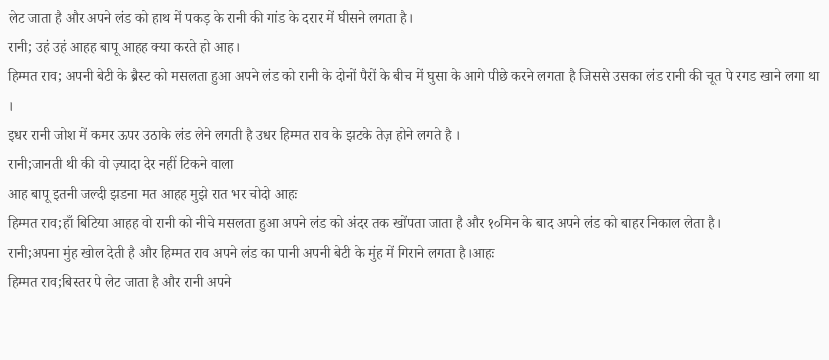लेट जाता है और अपने लंड को हाथ में पकड़ के रानी की गांड के दरार में घीसने लगता है।
रानी; उहं उहं आहह बापू आहह क्या करते हो आह।
हिम्मत राव; अपनी बेटी के ब्रैस्ट को मसलता हुआ अपने लंड को रानी के दोनों पैरों के बीच में घुसा के आगे पीछे करने लगता है जिससे उसका लंड रानी की चूत पे रगड खाने लगा था ।
इधर रानी जोश में कमर ऊपर उठाके लंड लेने लगती है उधर हिम्मत राव के झटके तेज़ होने लगते है ।
रानी;जानती थी की वो ज़्यादा देर नहीं टिकने वाला
आह बापू इतनी जल्दी झडना मत आहह मुझे रात भर चोदो आहः
हिम्मत राव;हाँ बिटिया आहह वो रानी को नीचे मसलता हुआ अपने लंड को अंदर तक खोंपता जाता है और १०मिन के बाद अपने लंड को बाहर निकाल लेता है।
रानी;अपना मुंह खोल देती है और हिम्मत राव अपने लंड का पानी अपनी बेटी के मुंह में गिराने लगता है।आहः
हिम्मत राव;बिस्तर पे लेट जाता है और रानी अपने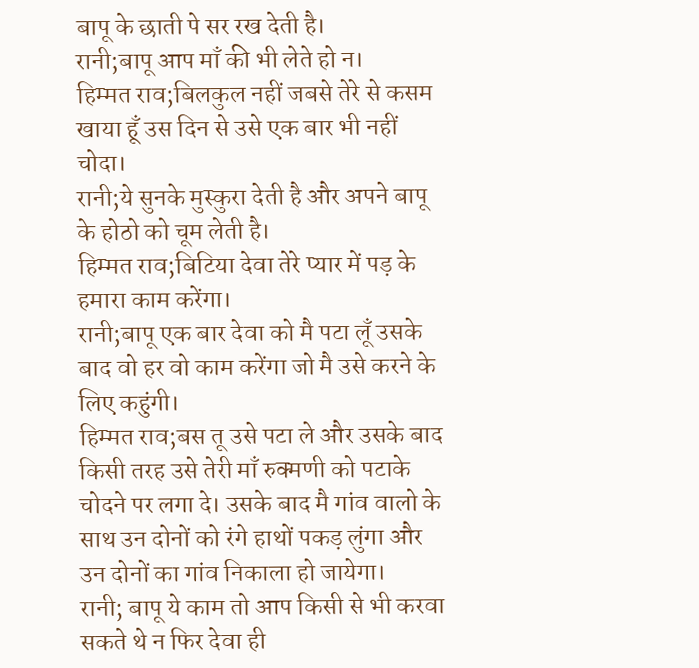बापू के छाती पे सर रख देती है।
रानी;बापू आप माँ की भी लेते हो न।
हिम्मत राव;बिलकुल नहीं जबसे तेरे से कसम खाया हूँ उस दिन से उसे एक बार भी नहीं चोदा।
रानी;ये सुनके मुस्कुरा देती है और अपने बापू के होठो को चूम लेती है।
हिम्मत राव;बिटिया देवा तेरे प्यार में पड़ के हमारा काम करेंगा।
रानी;बापू एक बार देवा को मै पटा लूँ उसके बाद वो हर वो काम करेंगा जो मै उसे करने के लिए कहुंगी।
हिम्मत राव;बस तू उसे पटा ले और उसके बाद किसी तरह उसे तेरी माँ रुक्मणी को पटाके चोदने पर लगा दे। उसके बाद मै गांव वालो के साथ उन दोनों को रंगे हाथों पकड़ लुंगा और उन दोनों का गांव निकाला हो जायेगा।
रानी; बापू ये काम तो आप किसी से भी करवा सकते थे न फिर देवा ही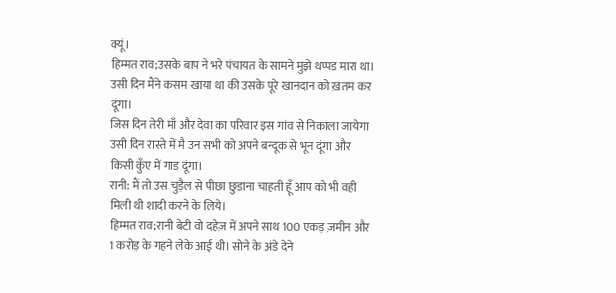क्यूं।
हिम्मत राव;उसके बाप ने भरे पंचायत के सामने मुझे थप्पड मारा था। उसी दिन मैंने कसम खाया था की उसके पूरे खानदान को ख़तम कर दूंगा।
जिस दिन तेरी माँ और देवा का परिवार इस गांव से निकाला जायेगा उसी दिन रास्ते में मै उन सभी को अपने बन्दूक से भून दूंगा और किसी कुँए में गाड दूंगा।
रानी: मैं तो उस चुड़ैल से पीछा छुडाना चाहती हूँ आप को भी वही मिली थी शादी करने के लिये।
हिम्मत राव;रानी बेटी वो दहेज़ में अपने साथ 100 एकड़ ज़मीन और 1 करोड़ के गहने लेके आई थी। सोने के अंडे देने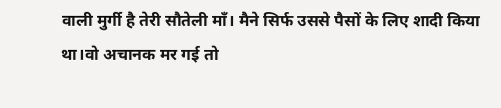वाली मुर्गी है तेरी सौतेली माँ। मैने सिर्फ उससे पैसों के लिए शादी किया था।वो अचानक मर गई तो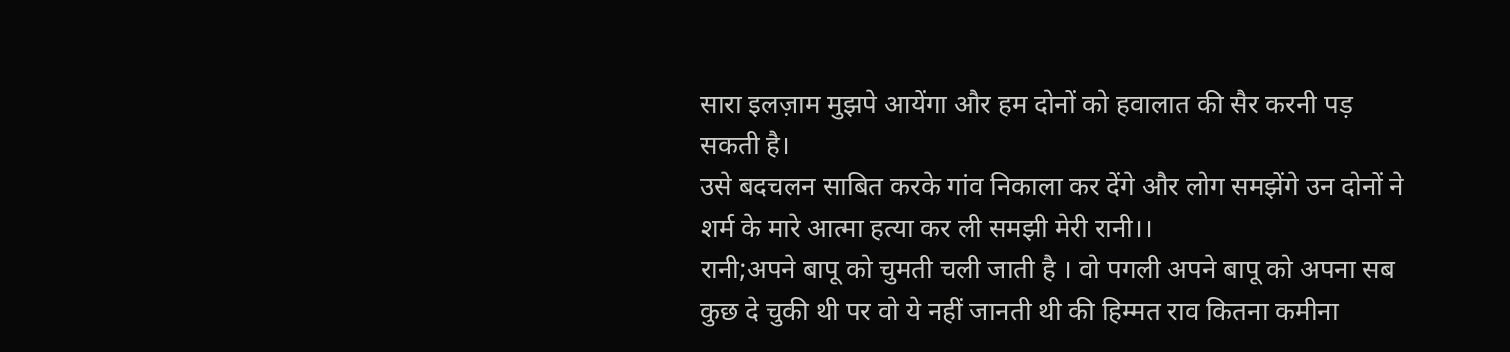सारा इलज़ाम मुझपे आयेंगा और हम दोनों को हवालात की सैर करनी पड़ सकती है।
उसे बदचलन साबित करके गांव निकाला कर देंगे और लोग समझेंगे उन दोनों ने शर्म के मारे आत्मा हत्या कर ली समझी मेरी रानी।।
रानी;अपने बापू को चुमती चली जाती है । वो पगली अपने बापू को अपना सब कुछ दे चुकी थी पर वो ये नहीं जानती थी की हिम्मत राव कितना कमीना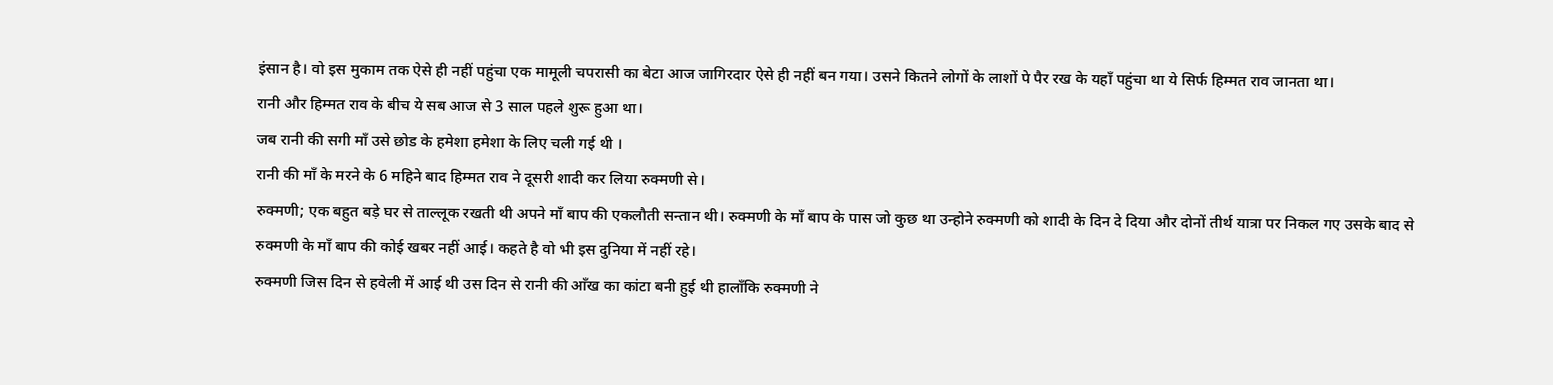इंसान है। वो इस मुकाम तक ऐसे ही नहीं पहुंचा एक मामूली चपरासी का बेटा आज जागिरदार ऐसे ही नहीं बन गया। उसने कितने लोगों के लाशों पे पैर रख के यहाँ पहुंचा था ये सिर्फ हिम्मत राव जानता था।
रानी और हिम्मत राव के बीच ये सब आज से 3 साल पहले शुरू हुआ था।
जब रानी की सगी माँ उसे छोड के हमेशा हमेशा के लिए चली गई थी ।
रानी की माँ के मरने के 6 महिने बाद हिम्मत राव ने दूसरी शादी कर लिया रुक्मणी से।
रुक्मणी; एक बहुत बड़े घर से ताल्लूक रखती थी अपने माँ बाप की एकलौती सन्तान थी। रुक्मणी के माँ बाप के पास जो कुछ था उन्होने रुक्मणी को शादी के दिन दे दिया और दोनों तीर्थ यात्रा पर निकल गए उसके बाद से रुक्मणी के माँ बाप की कोई खबर नहीं आई। कहते है वो भी इस दुनिया में नहीं रहे।
रुक्मणी जिस दिन से हवेली में आई थी उस दिन से रानी की आँख का कांटा बनी हुई थी हालाँकि रुक्मणी ने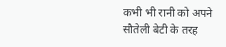कभी भी रानी को अपने सौतेली बेटी के तरह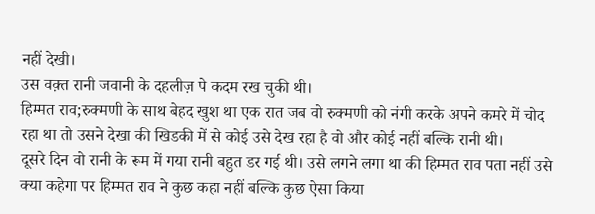नहीं देखी।
उस वक़्त रानी जवानी के दहलीज़ पे कदम रख चुकी थी।
हिम्मत राव;रुक्मणी के साथ बेहद खुश था एक रात जब वो रुक्मणी को नंगी करके अपने कमरे में चोद रहा था तो उसने देखा की खिडकी में से कोई उसे देख रहा है वो और कोई नहीं बल्कि रानी थी।
दूसरे दिन वो रानी के रूम में गया रानी बहुत डर गई थी। उसे लगने लगा था की हिम्मत राव पता नहीं उसे क्या कहेगा पर हिम्मत राव ने कुछ कहा नहीं बल्कि कुछ ऐसा किया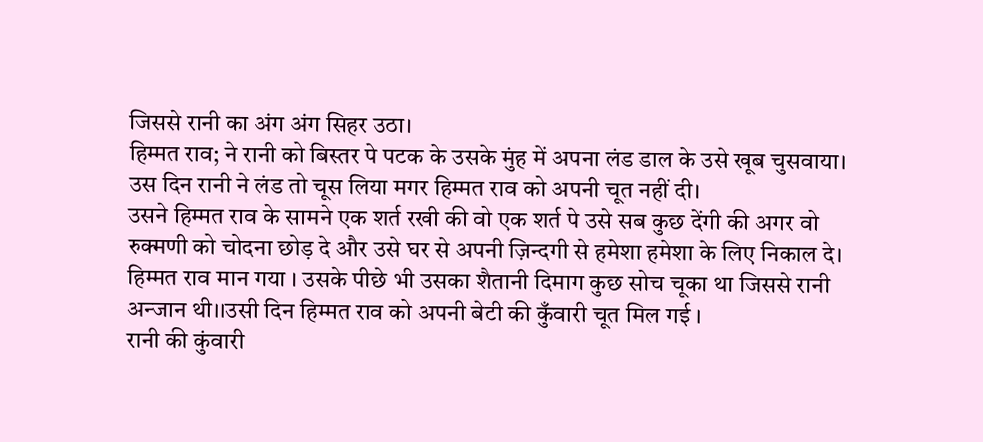जिससे रानी का अंग अंग सिहर उठा।
हिम्मत राव; ने रानी को बिस्तर पे पटक के उसके मुंह में अपना लंड डाल के उसे खूब चुसवाया।
उस दिन रानी ने लंड तो चूस लिया मगर हिम्मत राव को अपनी चूत नहीं दी।
उसने हिम्मत राव के सामने एक शर्त रखी की वो एक शर्त पे उसे सब कुछ देंगी की अगर वो रुक्मणी को चोदना छोड़ दे और उसे घर से अपनी ज़िन्दगी से हमेशा हमेशा के लिए निकाल दे।
हिम्मत राव मान गया । उसके पीछे भी उसका शैतानी दिमाग कुछ सोच चूका था जिससे रानी अन्जान थी।।उसी दिन हिम्मत राव को अपनी बेटी की कुँवारी चूत मिल गई ।
रानी की कुंवारी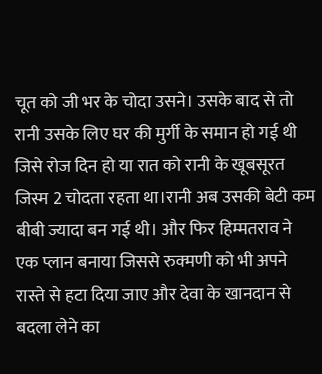चूत को जी भर के चोदा उसने। उसके बाद से तो रानी उसके लिए घर की मुर्गी के समान हो गई थी जिसे रोज दिन हो या रात को रानी के खूबसूरत जिस्म 2 चोदता रहता था।रानी अब उसकी बेटी कम बीबी ज्यादा बन गई थी। और फिर हिम्मतराव ने एक प्लान बनाया जिससे रुक्मणी को भी अपने रास्ते से हटा दिया जाए और देवा के खानदान से बदला लेने का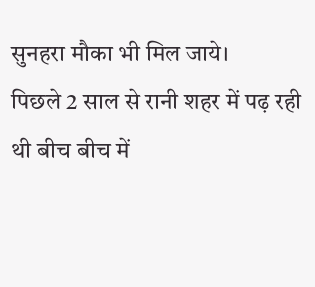सुनहरा मौका भी मिल जाये।
पिछले 2 साल से रानी शहर में पढ़ रही थी बीच बीच में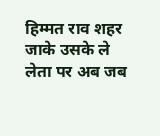हिम्मत राव शहर जाके उसके ले लेता पर अब जब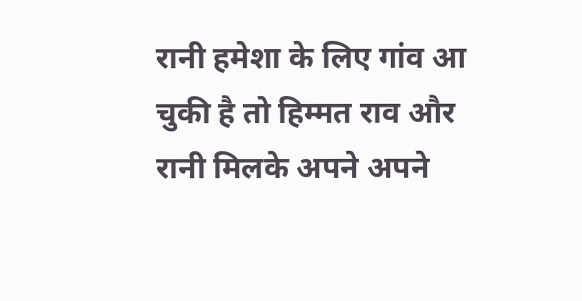रानी हमेशा के लिए गांव आ चुकी है तो हिम्मत राव और रानी मिलके अपने अपने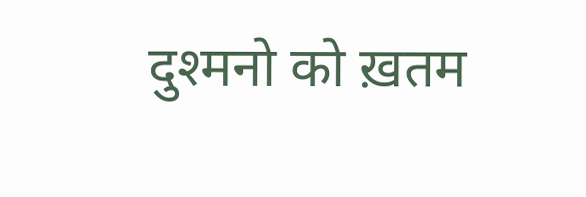दुश्मनो को ख़तम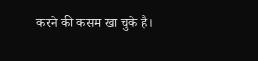करने की कसम खा चुके है।